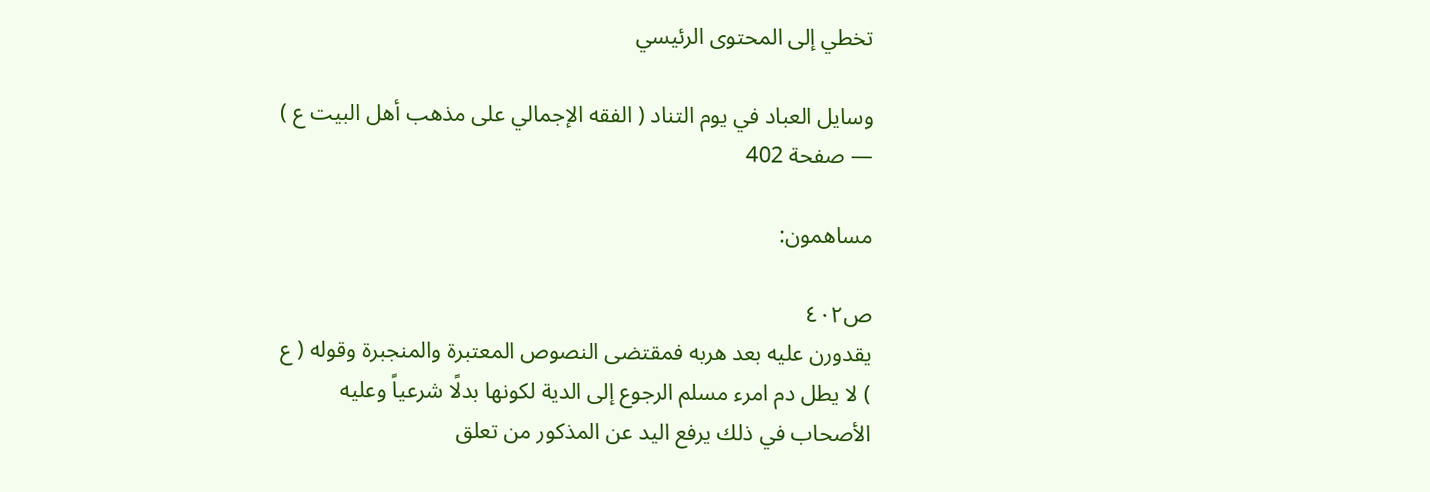تخطي إلى المحتوى الرئيسي

وسايل العباد في يوم التناد ( الفقه الإجمالي على مذهب أهل البيت ع ) — صفحة 402

مساهمون:

ص٤٠٢
يقدورن عليه بعد هربه فمقتضى النصوص المعتبرة والمنجبرة وقوله ( ع ) لا يطل دم امرء مسلم الرجوع إلى الدية لكونها بدلًا شرعياً وعليه الأصحاب في ذلك يرفع اليد عن المذكور من تعلق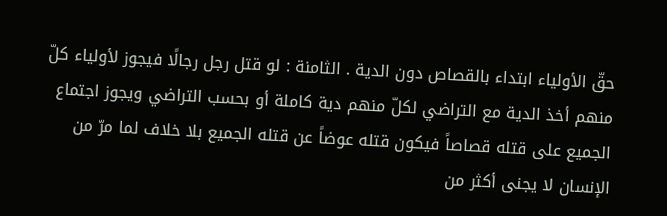حقّ الأولياء ابتداء بالقصاص دون الدية . الثامنة : لو قتل رجل رجالًا فيجوز لأولياء كلّ منهم أخذ الدية مع التراضي لكلّ منهم دية كاملة أو بحسب التراضي ويجوز اجتماع الجميع على قتله قصاصاً فيكون قتله عوضاً عن قتله الجميع بلا خلاف لما مرّ من الإنسان لا يجنى أكثر من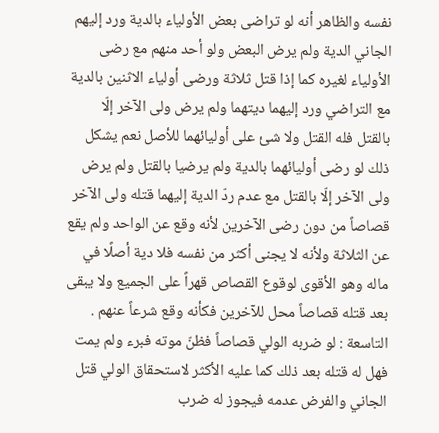نفسه والظاهر أنه لو تراضى بعض الأولياء بالدية ورد إليهم الجاني الدية ولم يرض البعض ولو أحد منهم مع رضى الأولياء لغيره كما إذا قتل ثلاثة ورضى أولياء الاثنين بالدية مع التراضي ورد إليهما ديتهما ولم يرض ولى الآخر إلّا بالقتل فله القتل ولا شئ على أوليائهما للأصل نعم يشكل ذلك لو رضى أوليائهما بالدية ولم يرضيا بالقتل ولم يرض ولى الآخر إلّا بالقتل مع عدم ردّ الدية إليهما قتله ولى الآخر قصاصاً من دون رضى الآخرين لأنه وقع عن الواحد ولم يقع عن الثلاثة ولأنه لا يجنى أكثر من نفسه فلا دية أصلًا في ماله وهو الأقوى لوقوع القصاص قهراً على الجميع ولا يبقى بعد قتله قصاصاً محل للآخرين فكأنه وقع شرعاً عنهم . التاسعة : لو ضربه الولي قصاصاً فظنّ موته فبرء ولم يمت فهل له قتله بعد ذلك كما عليه الأكثر لاستحقاق الولي قتل الجاني والفرض عدمه فيجوز له ضرب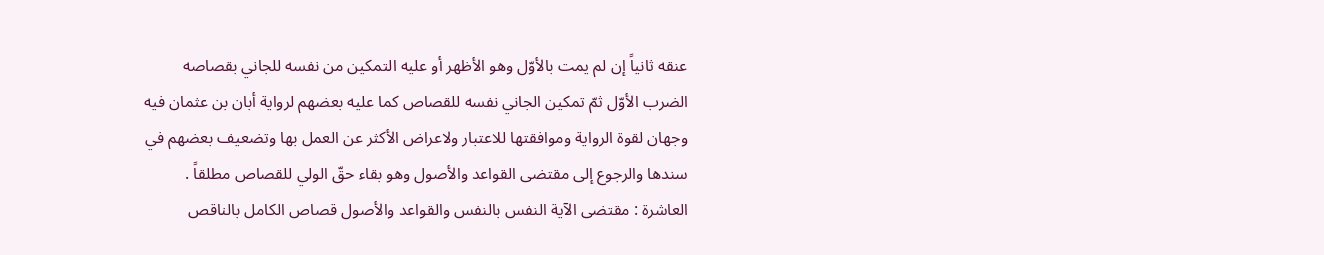عنقه ثانياً إن لم يمت بالأوّل وهو الأظهر أو عليه التمكين من نفسه للجاني بقصاصه الضرب الأوّل ثمّ تمكين الجاني نفسه للقصاص كما عليه بعضهم لرواية أبان بن عثمان فيه وجهان لقوة الرواية وموافقتها للاعتبار ولاعراض الأكثر عن العمل بها وتضعيف بعضهم في سندها والرجوع إلى مقتضى القواعد والأصول وهو بقاء حقّ الولي للقصاص مطلقاً . العاشرة : مقتضى الآية النفس بالنفس والقواعد والأصول قصاص الكامل بالناقص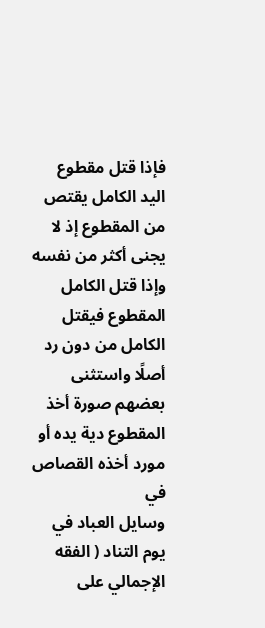فإذا قتل مقطوع اليد الكامل يقتص من المقطوع إذ لا يجنى أكثر من نفسه وإذا قتل الكامل المقطوع فيقتل الكامل من دون رد أصلًا واستثنى بعضهم صورة أخذ المقطوع دية يده أو مورد أخذه القصاص في
وسايل العباد في يوم التناد ( الفقه الإجمالي على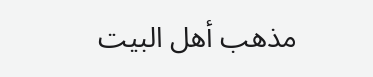مذهب أهل البيت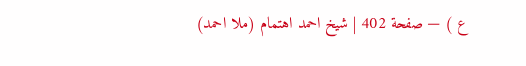ع ) — صفحة 402 | شيخ احمد اهتمام (ملا احمد)